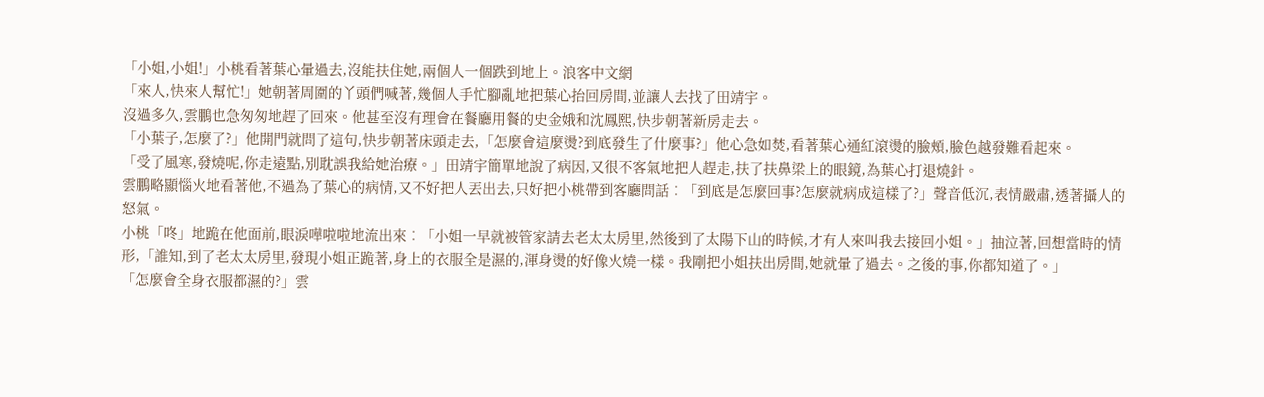「小姐,小姐!」小桃看著葉心暈過去,沒能扶住她,兩個人一個跌到地上。浪客中文網
「來人,快來人幫忙!」她朝著周圍的丫頭們喊著,幾個人手忙腳亂地把葉心抬回房間,並讓人去找了田靖宇。
沒過多久,雲鵬也急匆匆地趕了回來。他甚至沒有理會在餐廳用餐的史金娥和沈鳳熙,快步朝著新房走去。
「小葉子,怎麼了?」他開門就問了這句,快步朝著床頭走去,「怎麼會這麼燙?到底發生了什麼事?」他心急如焚,看著葉心通紅滾燙的臉頰,臉色越發難看起來。
「受了風寒,發燒呢,你走遠點,別耽誤我給她治療。」田靖宇簡單地說了病因,又很不客氣地把人趕走,扶了扶鼻梁上的眼鏡,為葉心打退燒針。
雲鵬略顯惱火地看著他,不過為了葉心的病情,又不好把人丟出去,只好把小桃帶到客廳問話︰「到底是怎麼回事?怎麼就病成這樣了?」聲音低沉,表情嚴肅,透著攝人的怒氣。
小桃「咚」地跪在他面前,眼淚嘩啦啦地流出來︰「小姐一早就被管家請去老太太房里,然後到了太陽下山的時候,才有人來叫我去接回小姐。」抽泣著,回想當時的情形,「誰知,到了老太太房里,發現小姐正跪著,身上的衣服全是濕的,渾身燙的好像火燒一樣。我剛把小姐扶出房間,她就暈了過去。之後的事,你都知道了。」
「怎麼會全身衣服都濕的?」雲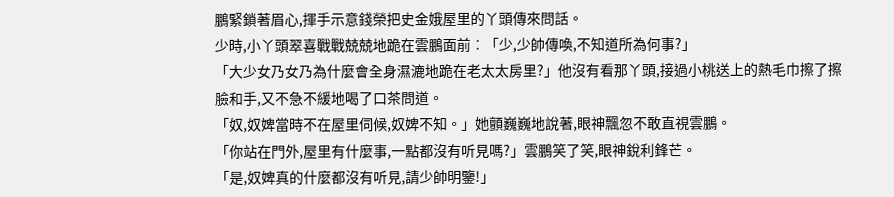鵬緊鎖著眉心,揮手示意錢榮把史金娥屋里的丫頭傳來問話。
少時,小丫頭翠喜戰戰兢兢地跪在雲鵬面前︰「少,少帥傳喚,不知道所為何事?」
「大少女乃女乃為什麼會全身濕漉地跪在老太太房里?」他沒有看那丫頭,接過小桃送上的熱毛巾擦了擦臉和手,又不急不緩地喝了口茶問道。
「奴,奴婢當時不在屋里伺候,奴婢不知。」她顫巍巍地說著,眼神飄忽不敢直視雲鵬。
「你站在門外,屋里有什麼事,一點都沒有听見嗎?」雲鵬笑了笑,眼神銳利鋒芒。
「是,奴婢真的什麼都沒有听見,請少帥明鑒!」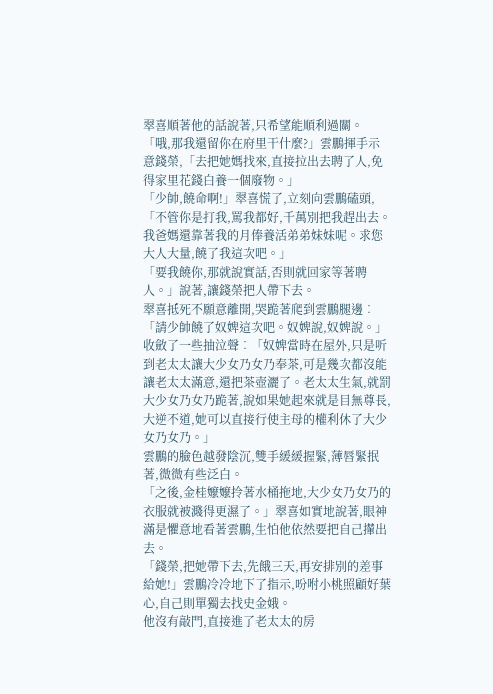翠喜順著他的話說著,只希望能順利過關。
「哦,那我還留你在府里干什麼?」雲鵬揮手示意錢榮,「去把她媽找來,直接拉出去聘了人,免得家里花錢白養一個廢物。」
「少帥,饒命啊!」翠喜慌了,立刻向雲鵬磕頭,「不管你是打我,罵我都好,千萬別把我趕出去。我爸媽還靠著我的月俸養活弟弟妹妹呢。求您大人大量,饒了我這次吧。」
「要我饒你,那就說實話,否則就回家等著聘人。」說著,讓錢榮把人帶下去。
翠喜抵死不願意離開,哭跪著爬到雲鵬腿邊︰「請少帥饒了奴婢這次吧。奴婢說,奴婢說。」收斂了一些抽泣聲︰「奴婢當時在屋外,只是听到老太太讓大少女乃女乃奉茶,可是幾次都沒能讓老太太滿意,還把茶壺灑了。老太太生氣,就罰大少女乃女乃跪著,說如果她起來就是目無尊長,大逆不道,她可以直接行使主母的權利休了大少女乃女乃。」
雲鵬的臉色越發陰沉,雙手緩緩握緊,薄唇緊抿著,微微有些泛白。
「之後,金桂嬤嬤拎著水桶拖地,大少女乃女乃的衣服就被濺得更濕了。」翠喜如實地說著,眼神滿是懼意地看著雲鵬,生怕他依然要把自己攆出去。
「錢榮,把她帶下去,先餓三天,再安排別的差事給她!」雲鵬冷冷地下了指示,吩咐小桃照顧好葉心,自己則單獨去找史金娥。
他沒有敲門,直接進了老太太的房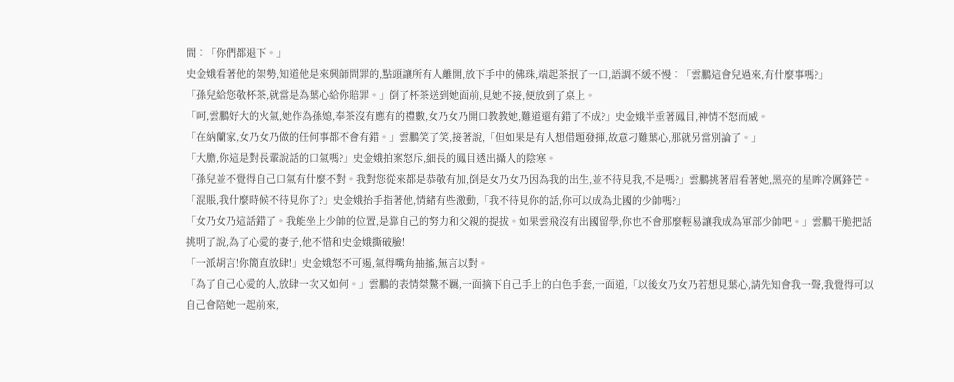間︰「你們都退下。」
史金娥看著他的架勢,知道他是來興師問罪的,點頭讓所有人離開,放下手中的佛珠,端起茶抿了一口,語調不緩不慢︰「雲鵬這會兒過來,有什麼事嗎?」
「孫兒給您敬杯茶,就當是為葉心給你賠罪。」倒了杯茶送到她面前,見她不接,便放到了桌上。
「呵,雲鵬好大的火氣,她作為孫媳,奉茶沒有應有的禮數,女乃女乃開口教教她,難道還有錯了不成?」史金娥半垂著鳳目,神情不怒而威。
「在納蘭家,女乃女乃做的任何事都不會有錯。」雲鵬笑了笑,接著說,「但如果是有人想借題發揮,故意刁難葉心,那就另當別論了。」
「大膽,你這是對長輩說話的口氣嗎?」史金娥拍案怒斥,細長的鳳目透出攝人的陰寒。
「孫兒並不覺得自己口氣有什麼不對。我對您從來都是恭敬有加,倒是女乃女乃因為我的出生,並不待見我,不是嗎?」雲鵬挑著眉看著她,黑亮的星眸冷厲鋒芒。
「混賬,我什麼時候不待見你了?」史金娥抬手指著他,情緒有些激動,「我不待見你的話,你可以成為北國的少帥嗎?」
「女乃女乃這話錯了。我能坐上少帥的位置,是靠自己的努力和父親的提拔。如果雲飛沒有出國留學,你也不會那麼輕易讓我成為軍部少帥吧。」雲鵬干脆把話挑明了說,為了心愛的妻子,他不惜和史金娥撕破臉!
「一派胡言!你簡直放肆!」史金娥怒不可遏,氣得嘴角抽搐,無言以對。
「為了自己心愛的人,放肆一次又如何。」雲鵬的表情桀驁不羈,一面摘下自己手上的白色手套,一面道,「以後女乃女乃若想見葉心,請先知會我一聲,我覺得可以自己會陪她一起前來,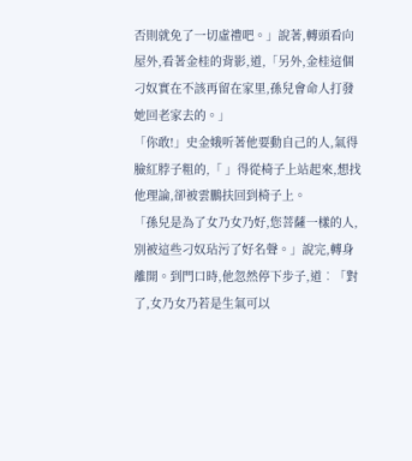否則就免了一切虛禮吧。」說著,轉頭看向屋外,看著金桂的背影,道,「另外,金桂這個刁奴實在不該再留在家里,孫兒會命人打發她回老家去的。」
「你敢!」史金娥听著他要動自己的人,氣得臉紅脖子粗的,「 」得從椅子上站起來,想找他理論,卻被雲鵬扶回到椅子上。
「孫兒是為了女乃女乃好,您菩薩一樣的人,別被這些刁奴玷污了好名聲。」說完,轉身離開。到門口時,他忽然停下步子,道︰「對了,女乃女乃若是生氣可以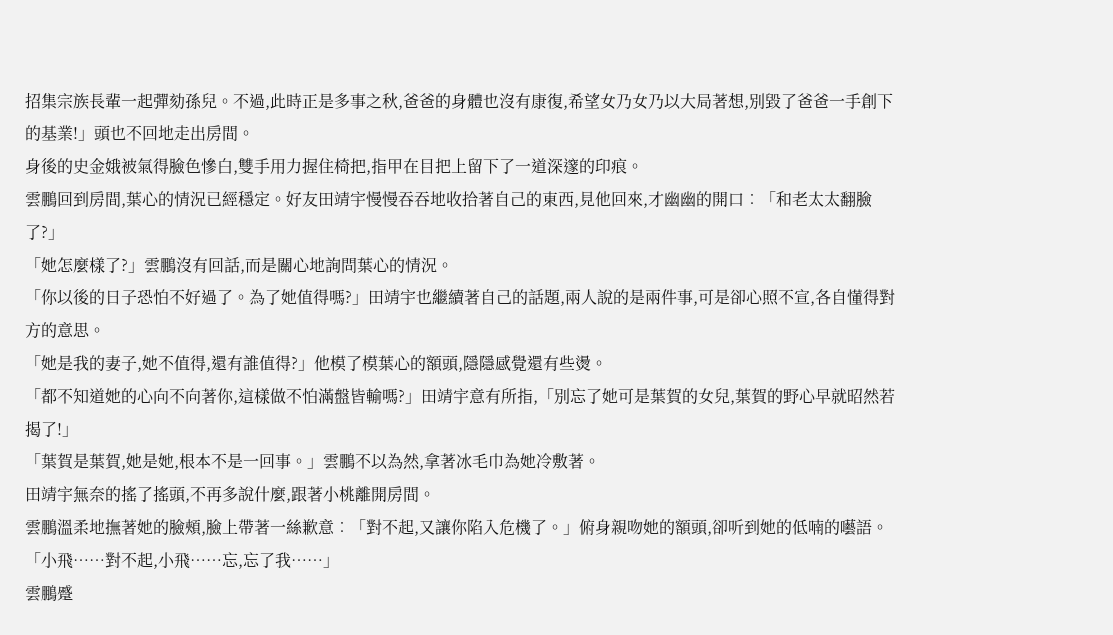招集宗族長輩一起彈劾孫兒。不過,此時正是多事之秋,爸爸的身體也沒有康復,希望女乃女乃以大局著想,別毀了爸爸一手創下的基業!」頭也不回地走出房間。
身後的史金娥被氣得臉色慘白,雙手用力握住椅把,指甲在目把上留下了一道深邃的印痕。
雲鵬回到房間,葉心的情況已經穩定。好友田靖宇慢慢吞吞地收拾著自己的東西,見他回來,才幽幽的開口︰「和老太太翻臉了?」
「她怎麼樣了?」雲鵬沒有回話,而是關心地詢問葉心的情況。
「你以後的日子恐怕不好過了。為了她值得嗎?」田靖宇也繼續著自己的話題,兩人說的是兩件事,可是卻心照不宣,各自懂得對方的意思。
「她是我的妻子,她不值得,還有誰值得?」他模了模葉心的額頭,隱隱感覺還有些燙。
「都不知道她的心向不向著你,這樣做不怕滿盤皆輸嗎?」田靖宇意有所指,「別忘了她可是葉賀的女兒,葉賀的野心早就昭然若揭了!」
「葉賀是葉賀,她是她,根本不是一回事。」雲鵬不以為然,拿著冰毛巾為她冷敷著。
田靖宇無奈的搖了搖頭,不再多說什麼,跟著小桃離開房間。
雲鵬溫柔地撫著她的臉頰,臉上帶著一絲歉意︰「對不起,又讓你陷入危機了。」俯身親吻她的額頭,卻听到她的低喃的囈語。
「小飛……對不起,小飛……忘,忘了我……」
雲鵬蹙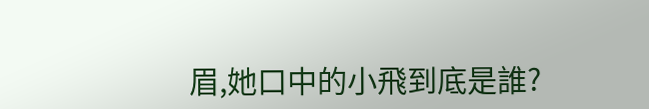眉,她口中的小飛到底是誰?